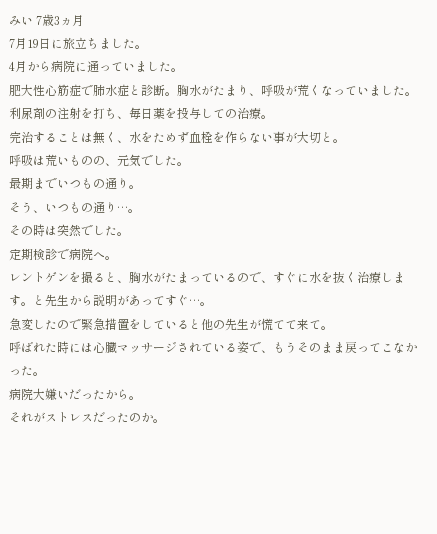みい 7歳3ヵ月
7月19日に旅立ちました。
4月から病院に通っていました。
肥大性心筋症で肺水症と診断。胸水がたまり、呼吸が荒くなっていました。
利尿剤の注射を打ち、毎日薬を投与しての治療。
完治することは無く、水をためず血栓を作らない事が大切と。
呼吸は荒いものの、元気でした。
最期までいつもの通り。
そう、いつもの通り…。
その時は突然でした。
定期検診で病院へ。
レントゲンを撮ると、胸水がたまっているので、すぐに水を抜く治療します。と先生から説明があってすぐ…。
急変したので緊急措置をしていると他の先生が慌てて来て。
呼ばれた時には心臓マッサージされている姿で、もうそのまま戻ってこなかった。
病院大嫌いだったから。
それがストレスだったのか。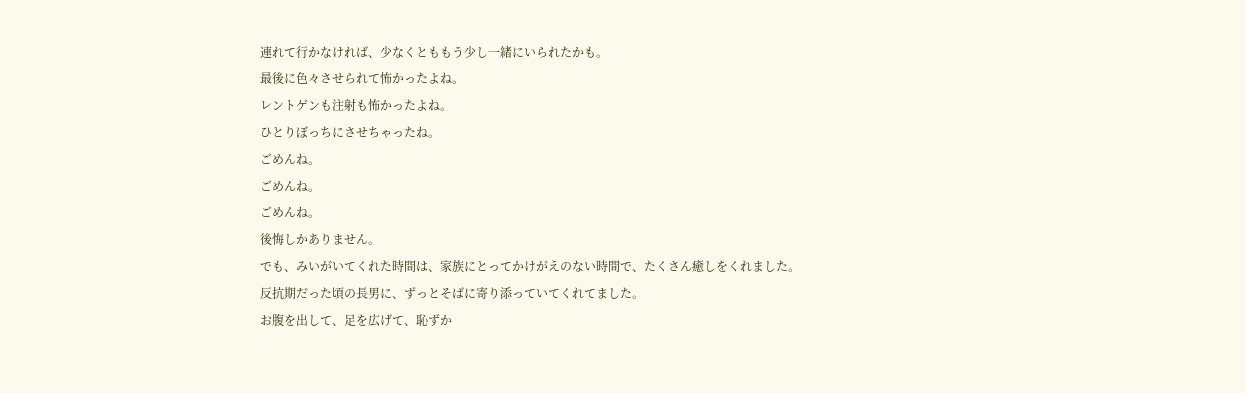連れて行かなければ、少なくとももう少し一緒にいられたかも。
最後に色々させられて怖かったよね。
レントゲンも注射も怖かったよね。
ひとりぼっちにさせちゃったね。
ごめんね。
ごめんね。
ごめんね。
後悔しかありません。
でも、みいがいてくれた時間は、家族にとってかけがえのない時間で、たくさん癒しをくれました。
反抗期だった頃の長男に、ずっとそばに寄り添っていてくれてました。
お腹を出して、足を広げて、恥ずか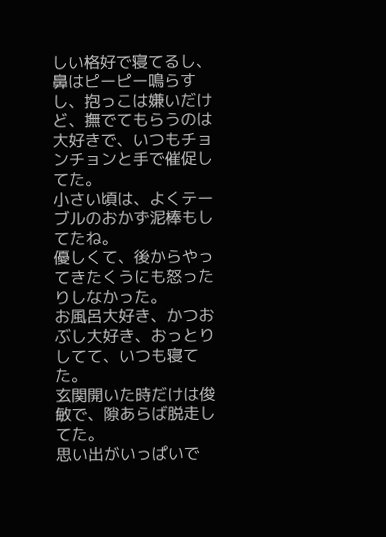しい格好で寝てるし、鼻はピーピー鳴らすし、抱っこは嫌いだけど、撫でてもらうのは大好きで、いつもチョンチョンと手で催促してた。
小さい頃は、よくテーブルのおかず泥棒もしてたね。
優しくて、後からやってきたくうにも怒ったりしなかった。
お風呂大好き、かつおぶし大好き、おっとりしてて、いつも寝てた。
玄関開いた時だけは俊敏で、隙あらば脱走してた。
思い出がいっぱいで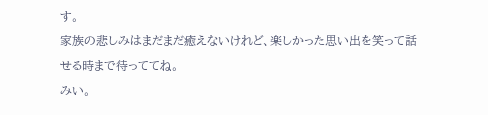す。
家族の悲しみはまだまだ癒えないけれど、楽しかった思い出を笑って話せる時まで待っててね。
みい。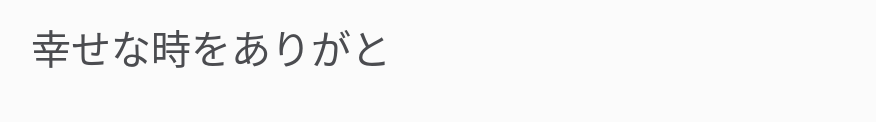幸せな時をありがと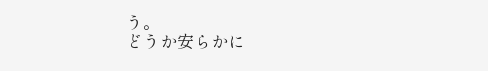う。
どうか安らかに